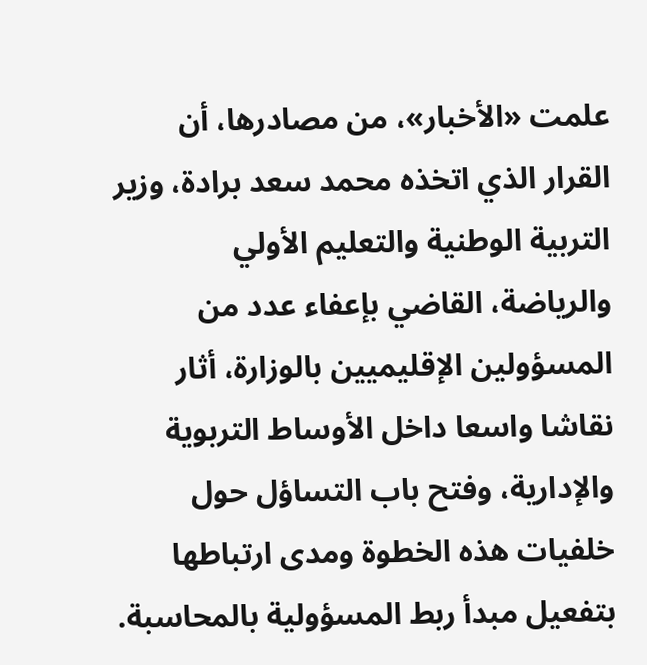علمت «الأخبار»، من مصادرها، أن القرار الذي اتخذه محمد سعد برادة، وزير التربية الوطنية والتعليم الأولي والرياضة، القاضي بإعفاء عدد من المسؤولين الإقليميين بالوزارة، أثار نقاشا واسعا داخل الأوساط التربوية والإدارية، وفتح باب التساؤل حول خلفيات هذه الخطوة ومدى ارتباطها بتفعيل مبدأ ربط المسؤولية بالمحاسبة.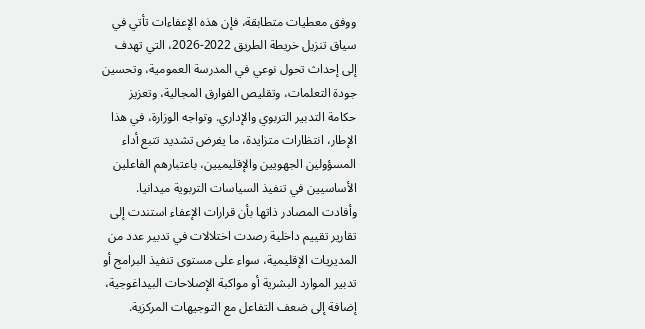ووفق معطيات متطابقة، فإن هذه الإعفاءات تأتي في سياق تنزيل خريطة الطريق 2022-2026، التي تهدف إلى إحداث تحول نوعي في المدرسة العمومية، وتحسين جودة التعلمات، وتقليص الفوارق المجالية، وتعزيز حكامة التدبير التربوي والإداري. وتواجه الوزارة، في هذا الإطار، انتظارات متزايدة، ما يفرض تشديد تتبع أداء المسؤولين الجهويين والإقليميين، باعتبارهم الفاعلين الأساسيين في تنفيذ السياسات التربوية ميدانيا. وأفادت المصادر ذاتها بأن قرارات الإعفاء استندت إلى تقارير تقييم داخلية رصدت اختلالات في تدبير عدد من المديريات الإقليمية، سواء على مستوى تنفيذ البرامج أو تدبير الموارد البشرية أو مواكبة الإصلاحات البيداغوجية، إضافة إلى ضعف التفاعل مع التوجيهات المركزية.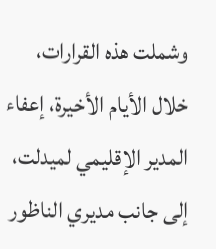وشملت هذه القرارات، خلال الأيام الأخيرة، إعفاء المدير الإقليمي لميدلت، إلى جانب مديري الناظور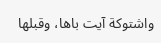واشتوكة آيت باها، وقبلها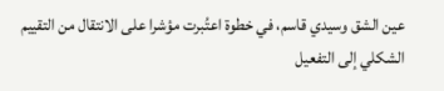عين الشق وسيدي قاسم، في خطوة اعتُبرت مؤشرا على الانتقال من التقييم الشكلي إلى التفعيل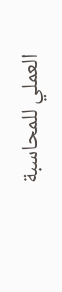العملي للمحاسبة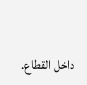داخل القطاع.